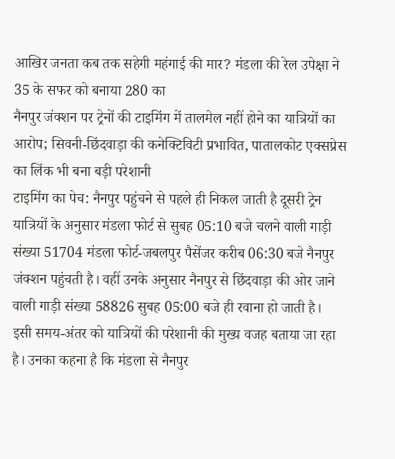आखिर जनता कब तक सहेगी महंगाई की मार? मंडला की रेल उपेक्षा ने 35 के सफर को बनाया 280 का
नैनपुर जंक्शन पर ट्रेनों की टाइमिंग में तालमेल नहीं होने का यात्रियों का आरोप; सिवनी-छिंदवाड़ा की कनेक्टिविटी प्रभावित, पातालकोट एक्सप्रेस का लिंक भी बना बड़ी परेशानी
टाइमिंग का पेच: नैनपुर पहुंचने से पहले ही निकल जाती है दूसरी ट्रेन
यात्रियों के अनुसार मंडला फोर्ट से सुबह 05:10 बजे चलने वाली गाड़ी संख्या 51704 मंडला फोर्ट-जबलपुर पैसेंजर करीब 06:30 बजे नैनपुर जंक्शन पहुंचती है। वहीं उनके अनुसार नैनपुर से छिंदवाड़ा की ओर जाने वाली गाड़ी संख्या 58826 सुबह 05:00 बजे ही रवाना हो जाती है।
इसी समय-अंतर को यात्रियों की परेशानी की मुख्य वजह बताया जा रहा है। उनका कहना है कि मंडला से नैनपुर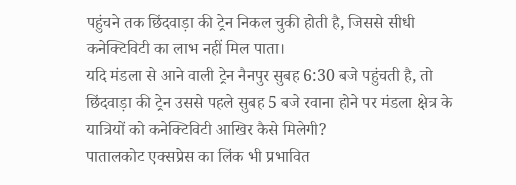पहुंचने तक छिंदवाड़ा की ट्रेन निकल चुकी होती है, जिससे सीधी कनेक्टिविटी का लाभ नहीं मिल पाता।
यदि मंडला से आने वाली ट्रेन नैनपुर सुबह 6:30 बजे पहुंचती है, तो छिंदवाड़ा की ट्रेन उससे पहले सुबह 5 बजे रवाना होने पर मंडला क्षेत्र के यात्रियों को कनेक्टिविटी आखिर कैसे मिलेगी?
पातालकोट एक्सप्रेस का लिंक भी प्रभावित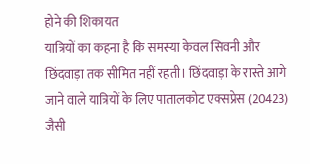होने की शिकायत
यात्रियों का कहना है कि समस्या केवल सिवनी और छिंदवाड़ा तक सीमित नहीं रहती। छिंदवाड़ा के रास्ते आगे जाने वाले यात्रियों के लिए पातालकोट एक्सप्रेस (20423) जैसी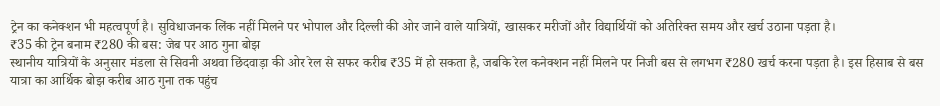ट्रेन का कनेक्शन भी महत्वपूर्ण है। सुविधाजनक लिंक नहीं मिलने पर भोपाल और दिल्ली की ओर जाने वाले यात्रियों, खासकर मरीजों और विद्यार्थियों को अतिरिक्त समय और खर्च उठाना पड़ता है।
₹35 की ट्रेन बनाम ₹280 की बस: जेब पर आठ गुना बोझ
स्थानीय यात्रियों के अनुसार मंडला से सिवनी अथवा छिंदवाड़ा की ओर रेल से सफर करीब ₹35 में हो सकता है, जबकि रेल कनेक्शन नहीं मिलने पर निजी बस से लगभग ₹280 खर्च करना पड़ता है। इस हिसाब से बस यात्रा का आर्थिक बोझ करीब आठ गुना तक पहुंच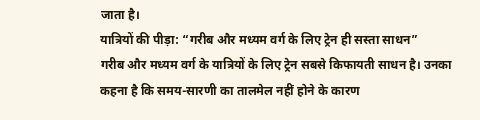जाता है।
यात्रियों की पीड़ा: “गरीब और मध्यम वर्ग के लिए ट्रेन ही सस्ता साधन”
गरीब और मध्यम वर्ग के यात्रियों के लिए ट्रेन सबसे किफायती साधन है। उनका कहना है कि समय-सारणी का तालमेल नहीं होने के कारण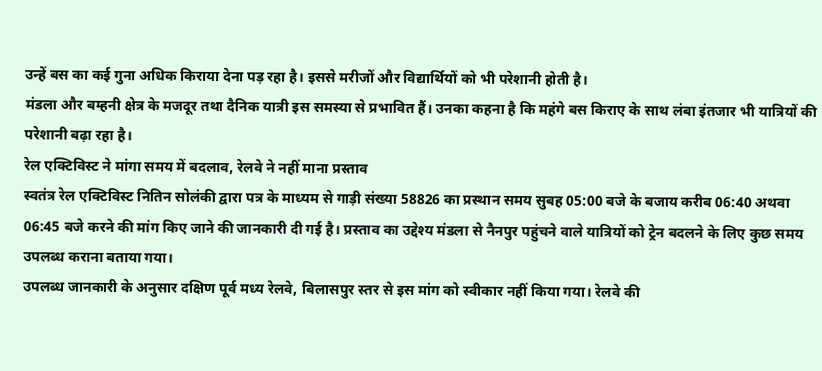उन्हें बस का कई गुना अधिक किराया देना पड़ रहा है। इससे मरीजों और विद्यार्थियों को भी परेशानी होती है।
मंडला और बम्हनी क्षेत्र के मजदूर तथा दैनिक यात्री इस समस्या से प्रभावित हैं। उनका कहना है कि महंगे बस किराए के साथ लंबा इंतजार भी यात्रियों की परेशानी बढ़ा रहा है।
रेल एक्टिविस्ट ने मांगा समय में बदलाव, रेलवे ने नहीं माना प्रस्ताव
स्वतंत्र रेल एक्टिविस्ट नितिन सोलंकी द्वारा पत्र के माध्यम से गाड़ी संख्या 58826 का प्रस्थान समय सुबह 05:00 बजे के बजाय करीब 06:40 अथवा 06:45 बजे करने की मांग किए जाने की जानकारी दी गई है। प्रस्ताव का उद्देश्य मंडला से नैनपुर पहुंचने वाले यात्रियों को ट्रेन बदलने के लिए कुछ समय उपलब्ध कराना बताया गया।
उपलब्ध जानकारी के अनुसार दक्षिण पूर्व मध्य रेलवे, बिलासपुर स्तर से इस मांग को स्वीकार नहीं किया गया। रेलवे की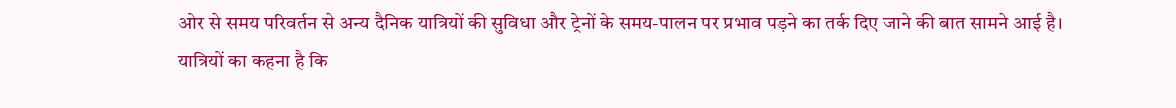ओर से समय परिवर्तन से अन्य दैनिक यात्रियों की सुविधा और ट्रेनों के समय-पालन पर प्रभाव पड़ने का तर्क दिए जाने की बात सामने आई है।
यात्रियों का कहना है कि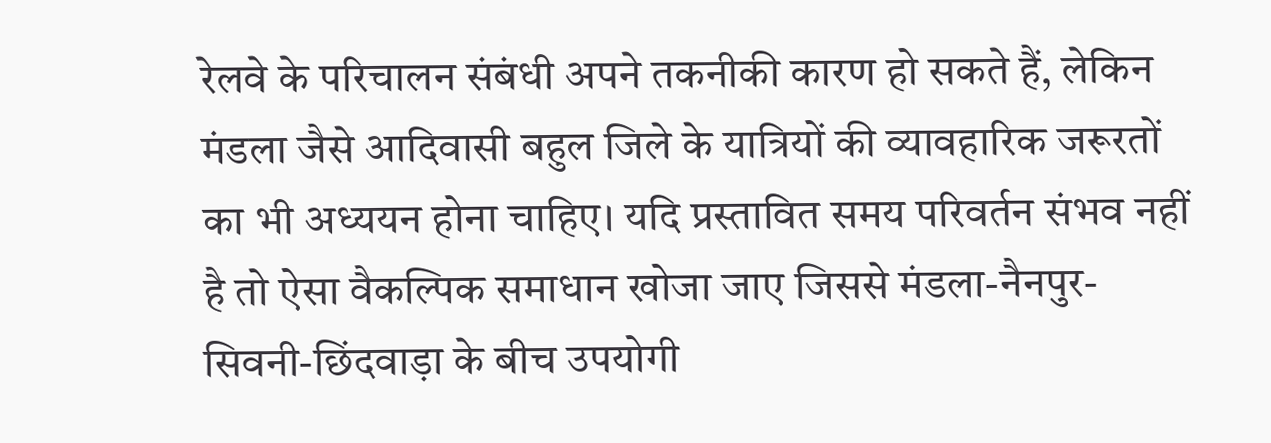रेलवे के परिचालन संबंधी अपने तकनीकी कारण हो सकते हैं, लेकिन मंडला जैसे आदिवासी बहुल जिले के यात्रियों की व्यावहारिक जरूरतों का भी अध्ययन होना चाहिए। यदि प्रस्तावित समय परिवर्तन संभव नहीं है तो ऐसा वैकल्पिक समाधान खोजा जाए जिससे मंडला-नैनपुर-सिवनी-छिंदवाड़ा के बीच उपयोगी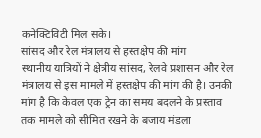कनेक्टिविटी मिल सके।
सांसद और रेल मंत्रालय से हस्तक्षेप की मांग
स्थानीय यात्रियों ने क्षेत्रीय सांसद, रेलवे प्रशासन और रेल मंत्रालय से इस मामले में हस्तक्षेप की मांग की है। उनकी मांग है कि केवल एक ट्रेन का समय बदलने के प्रस्ताव तक मामले को सीमित रखने के बजाय मंडला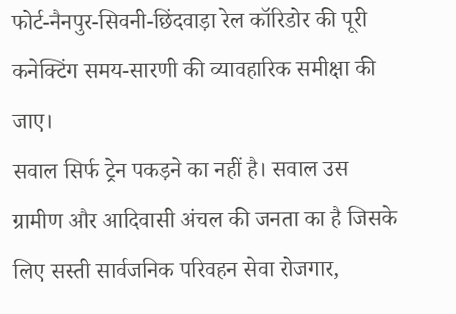फोर्ट-नैनपुर-सिवनी-छिंदवाड़ा रेल कॉरिडोर की पूरी कनेक्टिंग समय-सारणी की व्यावहारिक समीक्षा की जाए।
सवाल सिर्फ ट्रेन पकड़ने का नहीं है। सवाल उस ग्रामीण और आदिवासी अंचल की जनता का है जिसके लिए सस्ती सार्वजनिक परिवहन सेवा रोजगार,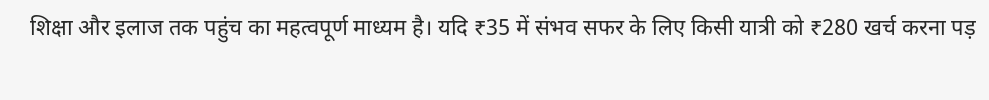शिक्षा और इलाज तक पहुंच का महत्वपूर्ण माध्यम है। यदि ₹35 में संभव सफर के लिए किसी यात्री को ₹280 खर्च करना पड़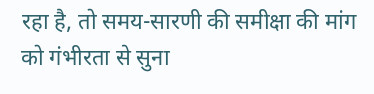रहा है, तो समय-सारणी की समीक्षा की मांग को गंभीरता से सुना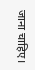जाना चाहिए।